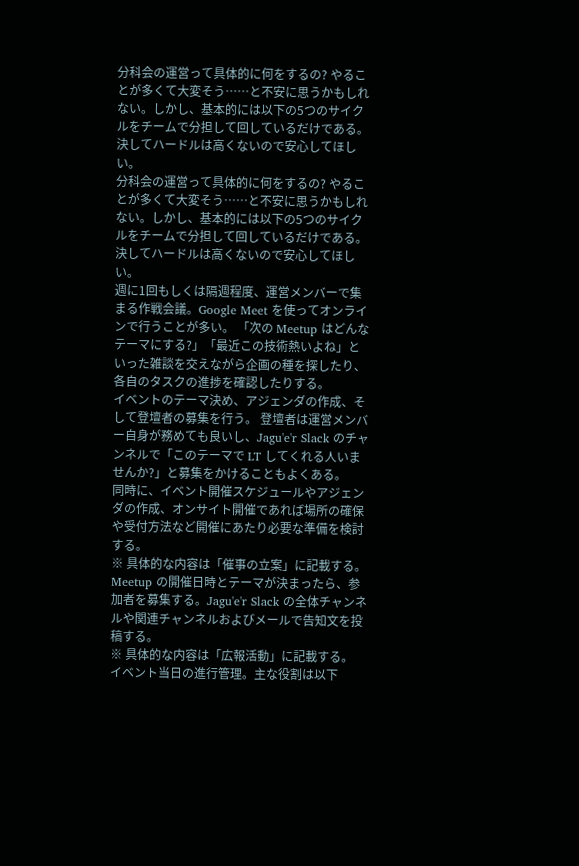分科会の運営って具体的に何をするの? やることが多くて大変そう……と不安に思うかもしれない。しかし、基本的には以下の5つのサイクルをチームで分担して回しているだけである。決してハードルは高くないので安心してほしい。
分科会の運営って具体的に何をするの? やることが多くて大変そう……と不安に思うかもしれない。しかし、基本的には以下の5つのサイクルをチームで分担して回しているだけである。決してハードルは高くないので安心してほしい。
週に1回もしくは隔週程度、運営メンバーで集まる作戦会議。Google Meet を使ってオンラインで行うことが多い。 「次の Meetup はどんなテーマにする?」「最近この技術熱いよね」といった雑談を交えながら企画の種を探したり、各自のタスクの進捗を確認したりする。
イベントのテーマ決め、アジェンダの作成、そして登壇者の募集を行う。 登壇者は運営メンバー自身が務めても良いし、Jagu'e'r Slack のチャンネルで「このテーマで LT してくれる人いませんか?」と募集をかけることもよくある。
同時に、イベント開催スケジュールやアジェンダの作成、オンサイト開催であれば場所の確保や受付方法など開催にあたり必要な準備を検討する。
※ 具体的な内容は「催事の立案」に記載する。
Meetup の開催日時とテーマが決まったら、参加者を募集する。Jagu'e'r Slack の全体チャンネルや関連チャンネルおよびメールで告知文を投稿する。
※ 具体的な内容は「広報活動」に記載する。
イベント当日の進行管理。主な役割は以下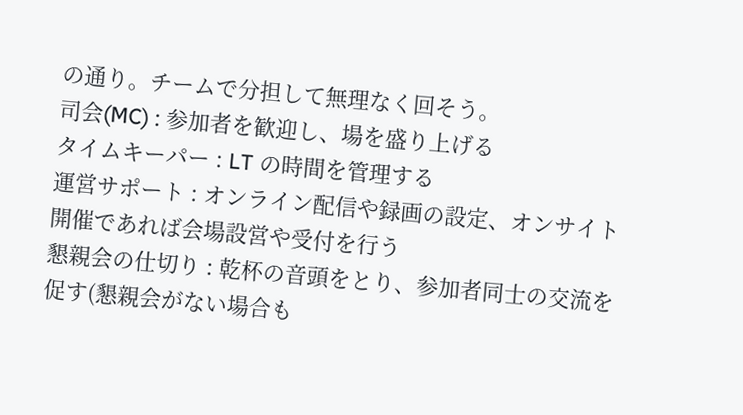の通り。チームで分担して無理なく回そう。
司会(MC) : 参加者を歓迎し、場を盛り上げる
タイムキーパー : LT の時間を管理する
運営サポート : オンライン配信や録画の設定、オンサイト開催であれば会場設営や受付を行う
懇親会の仕切り : 乾杯の音頭をとり、参加者同士の交流を促す(懇親会がない場合も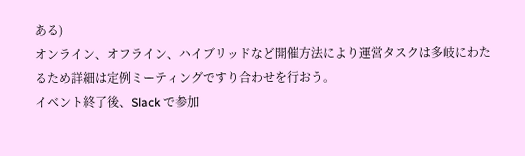ある)
オンライン、オフライン、ハイブリッドなど開催方法により運営タスクは多岐にわたるため詳細は定例ミーティングですり合わせを行おう。
イベント終了後、Slack で参加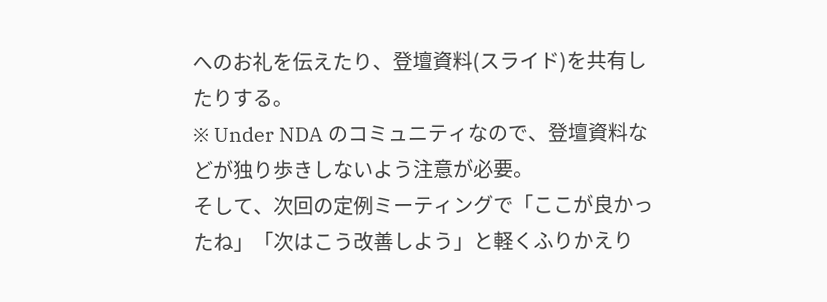へのお礼を伝えたり、登壇資料(スライド)を共有したりする。
※ Under NDA のコミュニティなので、登壇資料などが独り歩きしないよう注意が必要。
そして、次回の定例ミーティングで「ここが良かったね」「次はこう改善しよう」と軽くふりかえり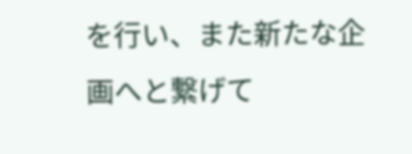を行い、また新たな企画へと繋げて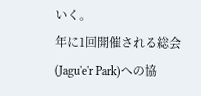いく。
年に1回開催される総会(Jagu'e'r Park)への協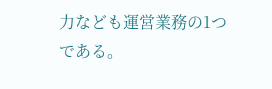力なども運営業務の1つである。